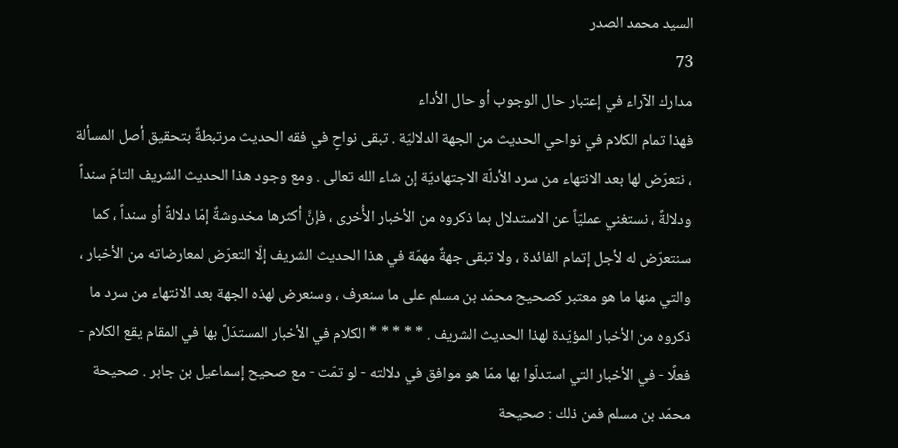السيد محمد الصدر
73
مدارك الآراء في إعتبار حال الوجوب أو حال الأداء
فهذا تمام الكلام في نواحي الحديث من الجهة الدلاليّة . تبقى نواحٍ في فقه الحديث مرتبطةٌ بتحقيق أصل المسألة ، نتعرّض لها بعد الانتهاء من سرد الأدلّة الاجتهاديّة إن شاء الله تعالى . ومع وجود هذا الحديث الشريف التامّ سنداً ودلالةً ، نستغني عمليّاً عن الاستدلال بما ذكروه من الأخبار الأُخرى ، فإنَّ أكثرها مخدوشةٌ إمّا دلالةً أو سنداً ، كما سنتعرّض له لأجل إتمام الفائدة ، ولا تبقى جهةٌ مهمّة في هذا الحديث الشريف إلّا التعرّض لمعارضاته من الأخبار ، والتي منها ما هو معتبر كصحيح محمّد بن مسلم على ما سنعرف ، وسنعرض لهذه الجهة بعد الانتهاء من سرد ما ذكروه من الأخبار المؤيّدة لهذا الحديث الشريف . * * * * * الكلام في الأخبار المستدَلَّ بها في المقام يقع الكلام - فعلًا - في الأخبار التي استدلّوا بها ممّا هو موافق في دلالته - لو تمّت - مع صحيح إسماعيل بن جابر . صحيحة محمّد بن مسلم فمن ذلك : صحيحة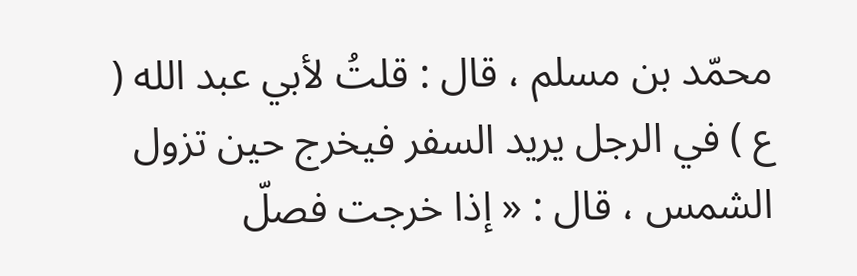محمّد بن مسلم ، قال : قلتُ لأبي عبد الله ( ع ) في الرجل يريد السفر فيخرج حين تزول الشمس ، قال : « إذا خرجت فصلّ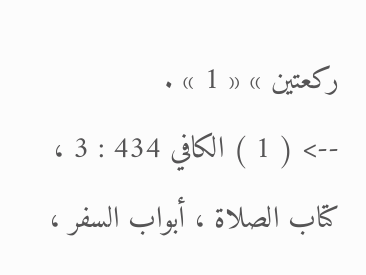ركعتين » « 1 » .
--> ( 1 ) الكافي 434 : 3 ، كتاب الصلاة ، أبواب السفر ،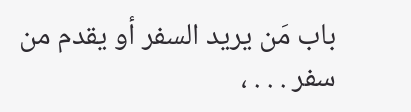باب مَن يريد السفر أو يقدم من سفر . . . ،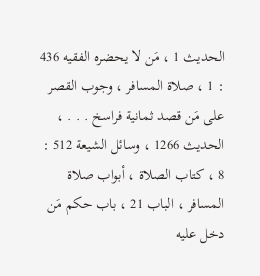الحديث 1 ، مَن لا يحضره الفقيه 436 : 1 ، صلاة المسافر ، وجوب القصر على مَن قصد ثمانية فراسخ . . . ، الحديث 1266 ، وسائل الشيعة 512 : 8 ، كتاب الصلاة ، أبواب صلاة المسافر ، الباب 21 ، باب حكم مَن دخل عليه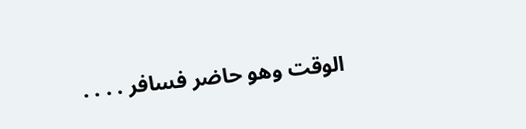الوقت وهو حاضر فسافر . . . .